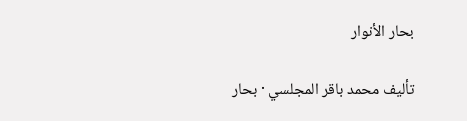بحار الأنوار

تأليف محمد باقر المجلسي · بحار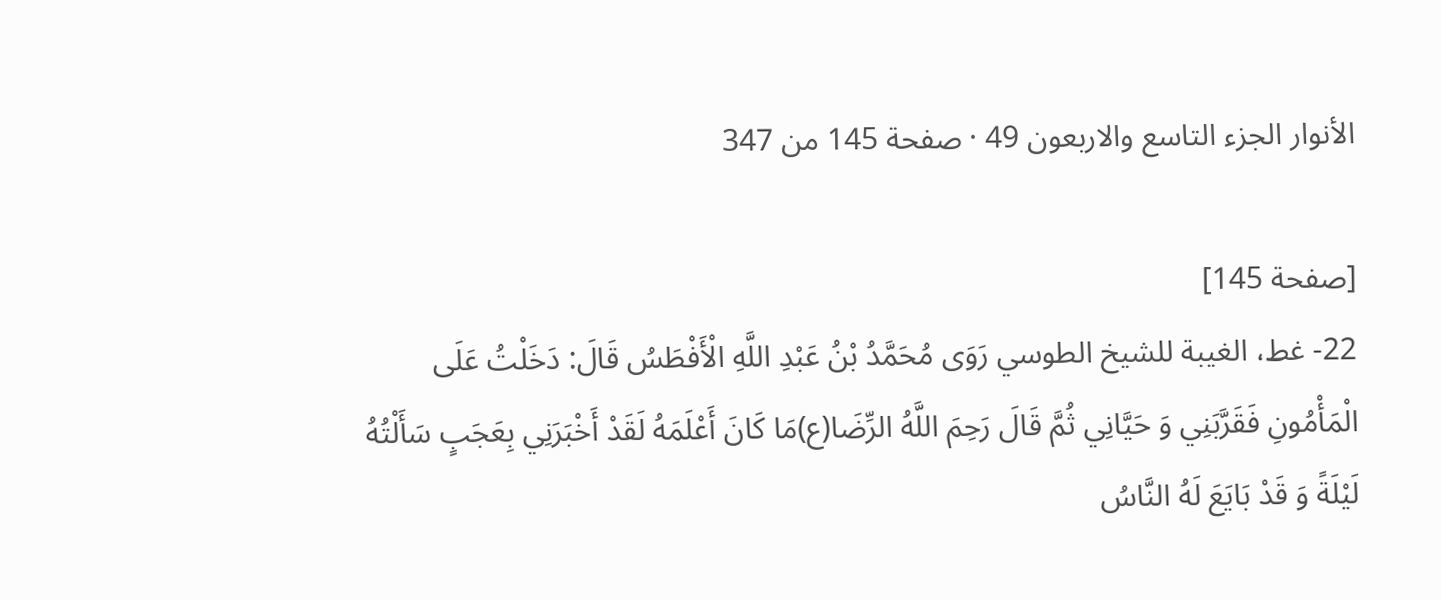الأنوار الجزء التاسع والاربعون 49 · صفحة 145 من 347

[صفحة 145]
22- غط، الغيبة للشيخ الطوسي رَوَى مُحَمَّدُ بْنُ عَبْدِ اللَّهِ الْأَفْطَسُ قَالَ: دَخَلْتُ عَلَى الْمَأْمُونِ فَقَرَّبَنِي وَ حَيَّانِي ثُمَّ قَالَ رَحِمَ اللَّهُ الرِّضَا(ع)مَا كَانَ أَعْلَمَهُ لَقَدْ أَخْبَرَنِي بِعَجَبٍ سَأَلْتُهُ لَيْلَةً وَ قَدْ بَايَعَ لَهُ النَّاسُ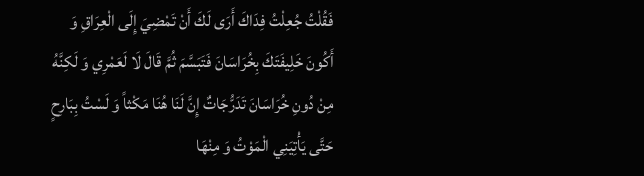فَقُلْتُ جُعِلْتُ فِدَاكَ أَرَى لَكَ أَنْ تَمْضِيَ إِلَى الْعِرَاقِ وَ أَكُونَ خَلِيفَتَكَ بِخُرَاسَانَ فَتَبَسَّمَ ثُمَّ قَالَ لَا لَعَمْرِي وَ لَكِنَّهُ مِنْ دُونِ خُرَاسَانَ تَدَرُّجَاتٌ إِنَّ لَنَا هُنَا مَكْثاً وَ لَسْتُ بِبَارِحٍ حَتَّى يَأْتِيَنِي الْمَوْتُ وَ مِنْهَا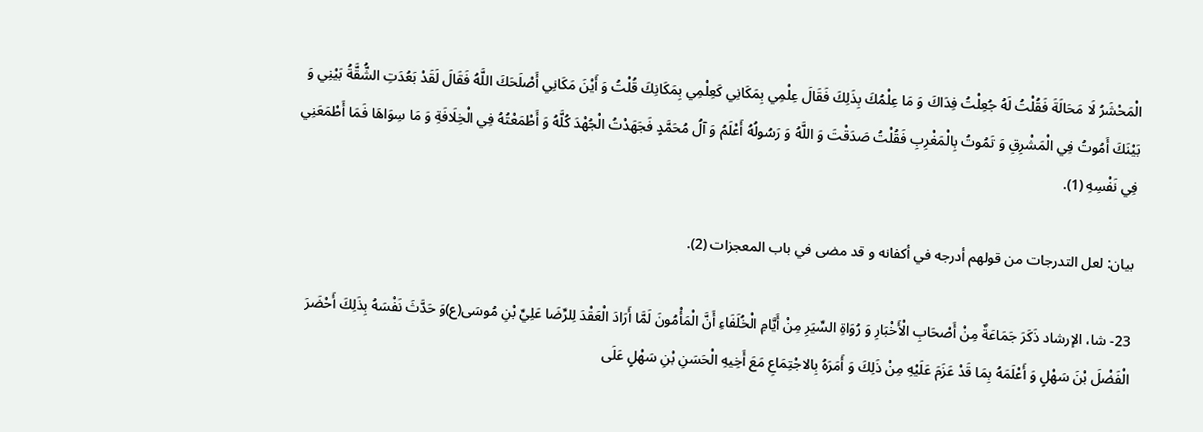الْمَحْشَرُ لَا مَحَالَةَ فَقُلْتُ لَهُ جُعِلْتُ فِدَاكَ وَ مَا عِلْمُكَ بِذَلِكَ فَقَالَ عِلْمِي بِمَكَانِي كَعِلْمِي بِمَكَانِكَ قُلْتُ وَ أَيْنَ مَكَانِي أَصْلَحَكَ اللَّهُ فَقَالَ لَقَدْ بَعُدَتِ الشُّقَّةُ بَيْنِي وَ بَيْنَكَ أَمُوتُ فِي الْمَشْرِقِ وَ تَمُوتُ بِالْمَغْرِبِ فَقُلْتُ صَدَقْتَ وَ اللَّهُ وَ رَسُولُهُ أَعْلَمُ وَ آلُ مُحَمَّدٍ فَجَهَدْتُ الْجُهْدَ كُلَّهُ وَ أَطْمَعْتُهُ فِي الْخِلَافَةِ وَ مَا سِوَاهَا فَمَا أَطْمَعَنِي فِي نَفْسِهِ (1).

بيان: لعل التدرجات من قولهم أدرجه في أكفانه و قد مضى في باب المعجزات (2).

23- شا، الإرشاد ذَكَرَ جَمَاعَةٌ مِنْ أَصْحَابِ الْأَخْبَارِ وَ رُوَاةِ السِّيَرِ مِنْ أَيَّامِ الْخُلَفَاءِ أَنَّ الْمَأْمُونَ لَمَّا أَرَادَ الْعَقْدَ لِلرِّضَا عَلِيِّ بْنِ مُوسَى(ع)وَ حَدَّثَ نَفْسَهُ بِذَلِكَ أَحْضَرَ الْفَضْلَ بْنَ سَهْلٍ وَ أَعْلَمَهُ بِمَا قَدْ عَزَمَ عَلَيْهِ مِنْ ذَلِكَ وَ أَمَرَهُ بِالاجْتِمَاعِ مَعَ أَخِيهِ الْحَسَنِ بْنِ سَهْلٍ عَلَى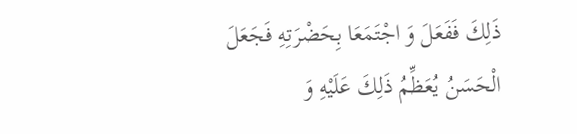ذَلِكَ فَفَعَلَ وَ اجْتَمَعَا بِحَضْرَتِهِ فَجَعَلَ الْحَسَنُ يُعَظِّمُ ذَلِكَ عَلَيْهِ وَ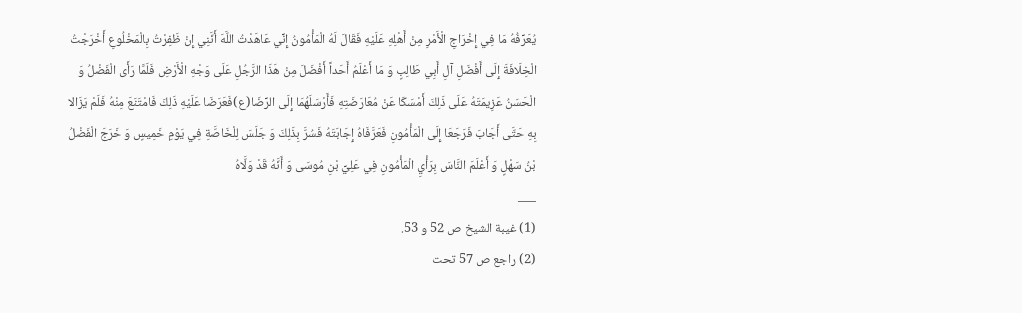يُعَرِّفُهُ مَا فِي إِخْرَاجِ الْأَمْرِ مِنْ أَهْلِهِ عَلَيْهِ فَقَالَ لَهُ الْمَأْمُونُ إِنِّي عَاهَدْتُ اللَّهَ أَنَّنِي إِنْ ظَفِرْتُ بِالْمَخْلُوعِ أَخْرَجْتُ الْخِلَافَةَ إِلَى أَفْضَلِ آلِ أَبِي طَالِبٍ وَ مَا أَعْلَمُ أَحَداً أَفْضَلَ مِنْ هَذَا الرَّجُلِ عَلَى وَجْهِ الْأَرْضِ فَلَمَّا رَأَى الْفَضْلُ وَ الْحَسَنُ عَزِيمَتَهُ عَلَى ذَلِكَ أَمْسَكَا عَنْ مُعَارَضَتِهِ فَأَرْسَلَهُمَا إِلَى الرِّضَا(ع)فَعَرَضَا عَلَيْهِ ذَلِكَ فَامْتَنَعَ مِنْهُ فَلَمْ يَزَالا بِهِ حَتَّى أَجَابَ فَرَجَعَا إِلَى الْمَأْمُونِ فَعَرَّفَاهُ إِجَابَتَهُ فَسُرَّ بِذَلِكَ وَ جَلَسَ لِلْخَاصَّةِ فِي يَوْمِ خَمِيسٍ وَ خَرَجَ الْفَضْلُ بْنُ سَهْلٍ وَ أَعْلَمَ النَّاسَ بِرَأْيِ الْمَأْمُونِ فِي عَلِيِّ بْنِ مُوسَى وَ أَنَّهُ قَدْ وَلَّاهُ
___
(1) غيبة الشيخ ص 52 و 53.
(2) راجع ص 57 تحت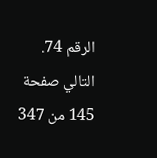الرقم 74.
التالي صفحة 145 من 347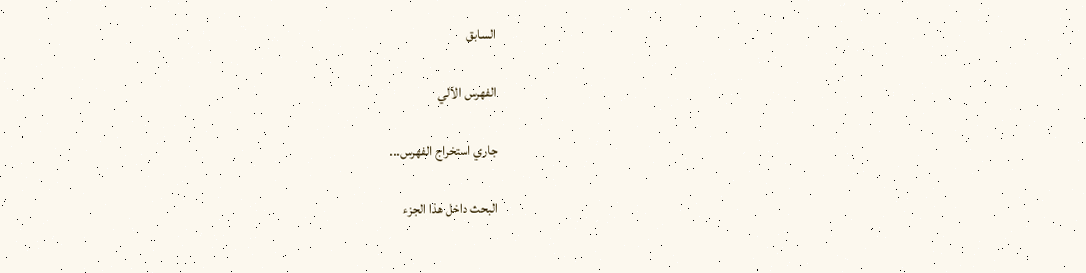السابق

الفهرس الآلي

جاري استخراج الفهرس...

البحث داخل هذا الجزء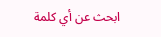ابحث عن أي كلمة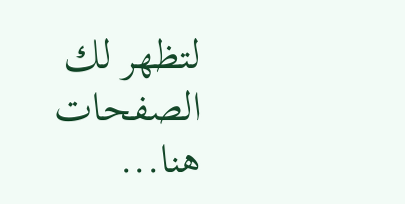لتظهر لك الصفحات هنا...